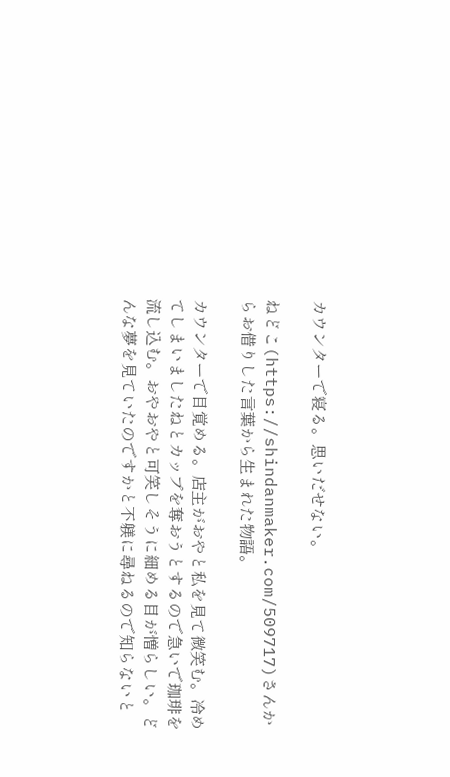カウンターで寝る。思いだせない。

ねどこ(https://shindanmaker.com/509717)さんからお借りした言葉から生まれた物語。

カウンターで目覚める。店主がおやと私を見て微笑む。冷めてしまいましたねとカップを奪おうとするので急いで珈琲を流し込む。おやおやと可笑しそうに細める目が憎らしい。どんな夢を見ていたのですかと不躾に尋ねるので知らないと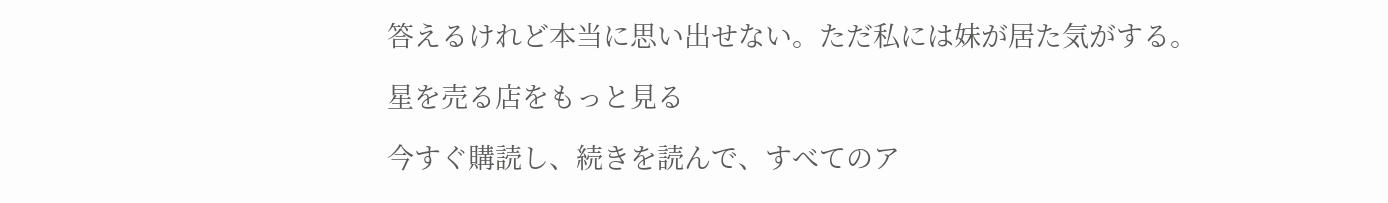答えるけれど本当に思い出せない。ただ私には妹が居た気がする。

星を売る店をもっと見る

今すぐ購読し、続きを読んで、すべてのア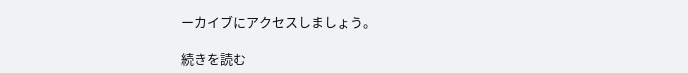ーカイブにアクセスしましょう。

続きを読む